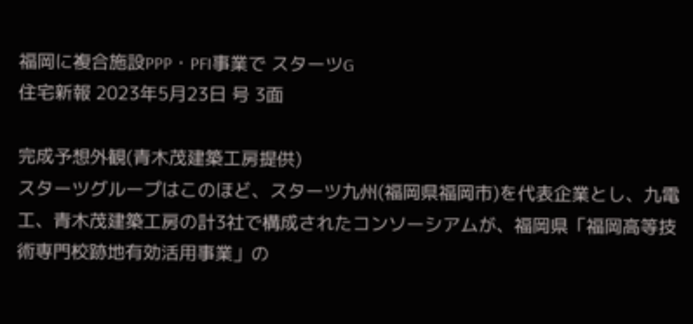福岡に複合施設PPP・PFI事業で スターツG
住宅新報 2023年5月23日 号 3面

完成予想外観(青木茂建築工房提供)
スターツグループはこのほど、スターツ九州(福岡県福岡市)を代表企業とし、九電工、青木茂建築工房の計3社で構成されたコンソーシアムが、福岡県「福岡高等技術専門校跡地有効活用事業」の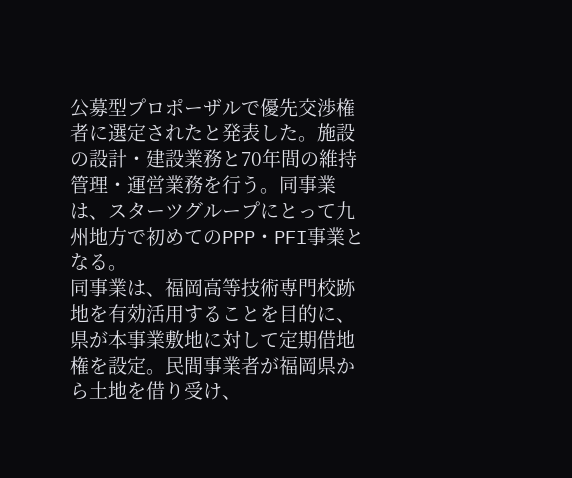公募型プロポーザルで優先交渉権者に選定されたと発表した。施設の設計・建設業務と70年間の維持管理・運営業務を行う。同事業は、スターツグループにとって九州地方で初めてのPPP・PFI事業となる。
同事業は、福岡高等技術専門校跡地を有効活用することを目的に、県が本事業敷地に対して定期借地権を設定。民間事業者が福岡県から土地を借り受け、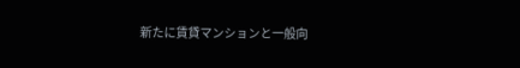新たに賃貸マンションと一般向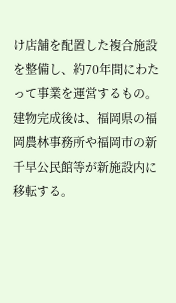け店舗を配置した複合施設を整備し、約70年間にわたって事業を運営するもの。建物完成後は、福岡県の福岡農林事務所や福岡市の新千早公民館等が新施設内に移転する。